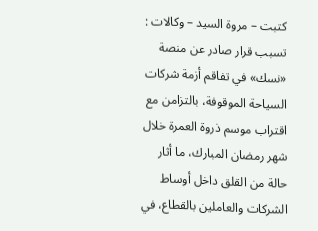كتبت – مروة السيد – وكالات : تسبب قرار صادر عن منصة «نسك» في تفاقم أزمة شركات السياحة الموقوفة، بالتزامن مع اقتراب موسم ذروة العمرة خلال شهر رمضان المبارك، ما أثار حالة من القلق داخل أوساط الشركات والعاملين بالقطاع، في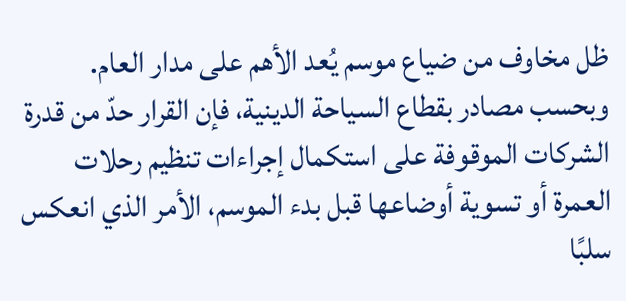ظل مخاوف من ضياع موسم يُعد الأهم على مدار العام.
وبحسب مصادر بقطاع السياحة الدينية، فإن القرار حدّ من قدرة الشركات الموقوفة على استكمال إجراءات تنظيم رحلات العمرة أو تسوية أوضاعها قبل بدء الموسم، الأمر الذي انعكس سلبًا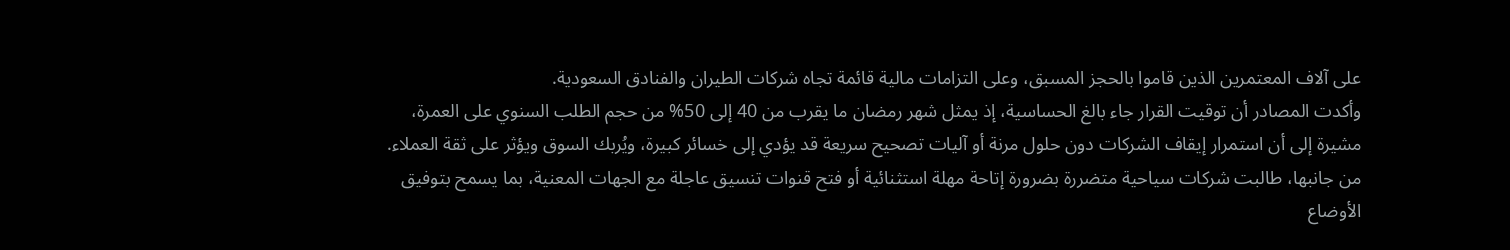على آلاف المعتمرين الذين قاموا بالحجز المسبق، وعلى التزامات مالية قائمة تجاه شركات الطيران والفنادق السعودية.
وأكدت المصادر أن توقيت القرار جاء بالغ الحساسية، إذ يمثل شهر رمضان ما يقرب من 40 إلى 50% من حجم الطلب السنوي على العمرة، مشيرة إلى أن استمرار إيقاف الشركات دون حلول مرنة أو آليات تصحيح سريعة قد يؤدي إلى خسائر كبيرة، ويُربك السوق ويؤثر على ثقة العملاء.
من جانبها، طالبت شركات سياحية متضررة بضرورة إتاحة مهلة استثنائية أو فتح قنوات تنسيق عاجلة مع الجهات المعنية، بما يسمح بتوفيق الأوضاع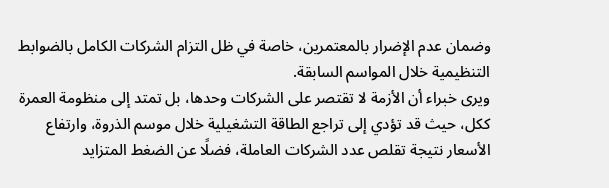وضمان عدم الإضرار بالمعتمرين، خاصة في ظل التزام الشركات الكامل بالضوابط التنظيمية خلال المواسم السابقة.
ويرى خبراء أن الأزمة لا تقتصر على الشركات وحدها، بل تمتد إلى منظومة العمرة ككل، حيث قد تؤدي إلى تراجع الطاقة التشغيلية خلال موسم الذروة، وارتفاع الأسعار نتيجة تقلص عدد الشركات العاملة، فضلًا عن الضغط المتزايد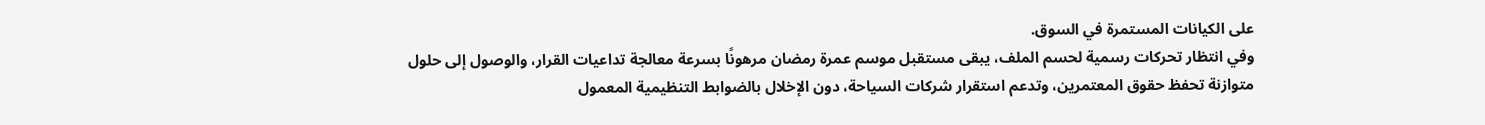على الكيانات المستمرة في السوق.
وفي انتظار تحركات رسمية لحسم الملف، يبقى مستقبل موسم عمرة رمضان مرهونًا بسرعة معالجة تداعيات القرار، والوصول إلى حلول متوازنة تحفظ حقوق المعتمرين، وتدعم استقرار شركات السياحة، دون الإخلال بالضوابط التنظيمية المعمول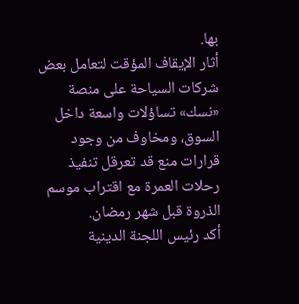بها.
أثار الإيقاف المؤقت لتعامل بعض شركات السياحة على منصة «نسك» تساؤلات واسعة داخل السوق، ومخاوف من وجود قرارات منع قد تعرقل تنفيذ رحلات العمرة مع اقتراب موسم الذروة قبل شهر رمضان.
أكد رئيس اللجنة الدينية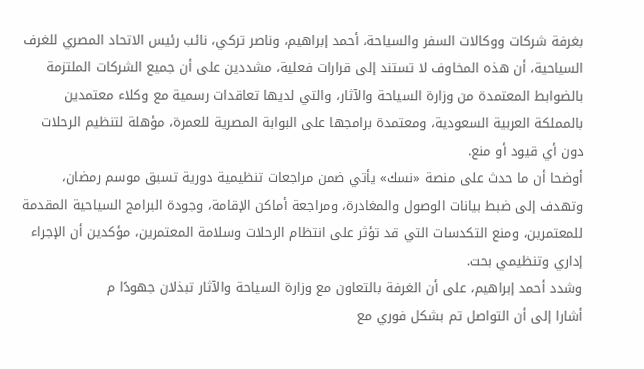بغرفة شركات ووكالات السفر والسياحة، أحمد إبراهيم، وناصر تركي، نائب رئيس الاتحاد المصري للغرف السياحية، أن هذه المخاوف لا تستند إلى قرارات فعلية، مشددين على أن جميع الشركات الملتزمة بالضوابط المعتمدة من وزارة السياحة والآثار، والتي لديها تعاقدات رسمية مع وكلاء معتمدين بالمملكة العربية السعودية، ومعتمدة برامجها على البوابة المصرية للعمرة، مؤهلة لتنظيم الرحلات دون أي قيود أو منع.
أوضحا أن ما حدث على منصة «نسك» يأتي ضمن مراجعات تنظيمية دورية تسبق موسم رمضان، وتهدف إلى ضبط بيانات الوصول والمغادرة، ومراجعة أماكن الإقامة، وجودة البرامج السياحية المقدمة للمعتمرين، ومنع التكدسات التي قد تؤثر على انتظام الرحلات وسلامة المعتمرين، مؤكدين أن الإجراء إداري وتنظيمي بحت.
وشدد أحمد إبراهيم، على أن الغرفة بالتعاون مع وزارة السياحة والآثار تبذلان جهودًا م
أشارا إلى أن التواصل تم بشكل فوري مع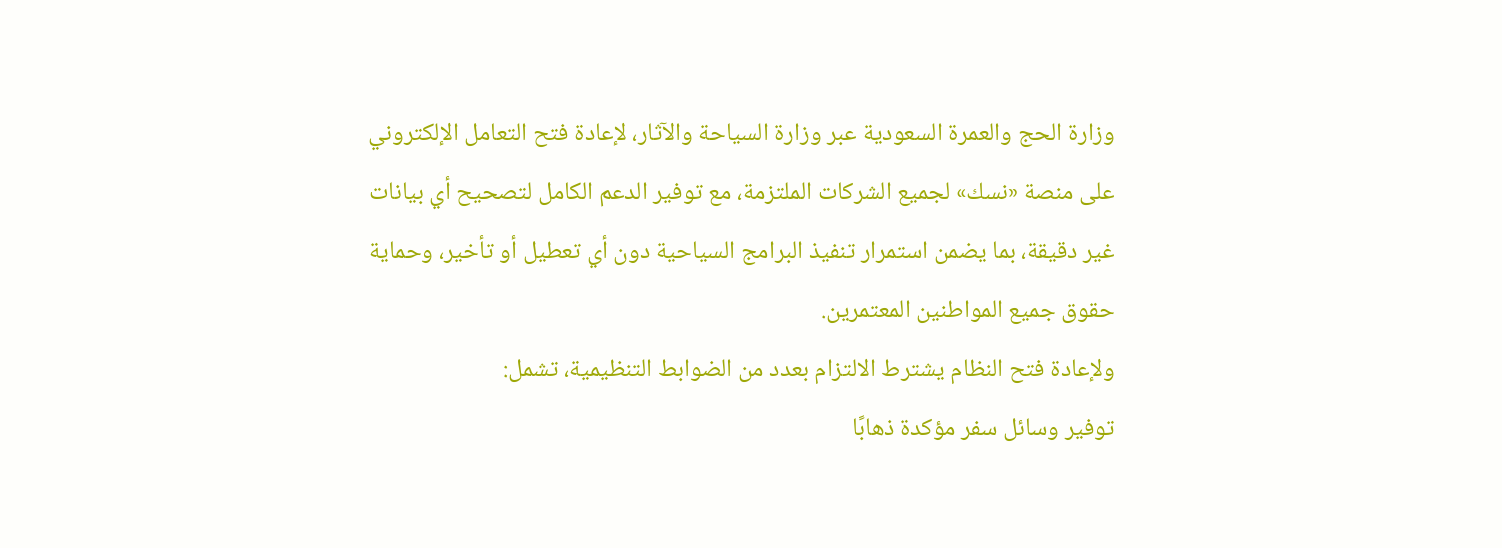وزارة الحج والعمرة السعودية عبر وزارة السياحة والآثار، لإعادة فتح التعامل الإلكتروني على منصة «نسك» لجميع الشركات الملتزمة، مع توفير الدعم الكامل لتصحيح أي بيانات غير دقيقة، بما يضمن استمرار تنفيذ البرامج السياحية دون أي تعطيل أو تأخير، وحماية حقوق جميع المواطنين المعتمرين.
ولإعادة فتح النظام يشترط الالتزام بعدد من الضوابط التنظيمية، تشمل:
توفير وسائل سفر مؤكدة ذهابًا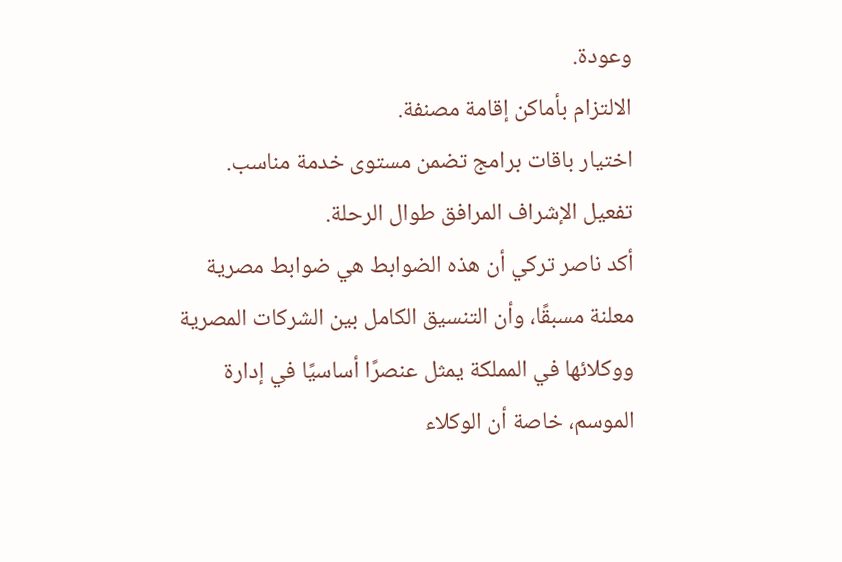وعودة.
الالتزام بأماكن إقامة مصنفة.
اختيار باقات برامج تضمن مستوى خدمة مناسب.
تفعيل الإشراف المرافق طوال الرحلة.
أكد ناصر تركي أن هذه الضوابط هي ضوابط مصرية معلنة مسبقًا، وأن التنسيق الكامل بين الشركات المصرية ووكلائها في المملكة يمثل عنصرًا أساسيًا في إدارة الموسم، خاصة أن الوكلاء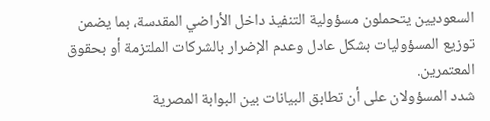السعوديين يتحملون مسؤولية التنفيذ داخل الأراضي المقدسة، بما يضمن توزيع المسؤوليات بشكل عادل وعدم الإضرار بالشركات الملتزمة أو بحقوق المعتمرين.
شدد المسؤولان على أن تطابق البيانات بين البوابة المصرية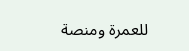للعمرة ومنصة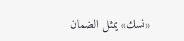«نسك» يمثل الضمان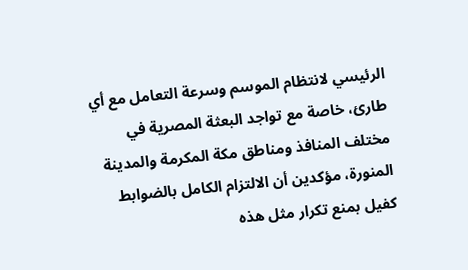الرئيسي لانتظام الموسم وسرعة التعامل مع أي طارئ، خاصة مع تواجد البعثة المصرية في مختلف المنافذ ومناطق مكة المكرمة والمدينة المنورة، مؤكدين أن الالتزام الكامل بالضوابط كفيل بمنع تكرار مثل هذه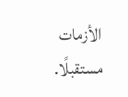الأزمات مستقبلًا.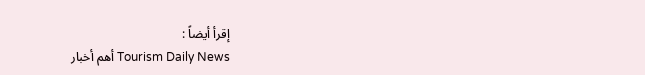إقرأ أيضاً :
Tourism Daily News أهم أخبار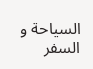السياحة و السفر